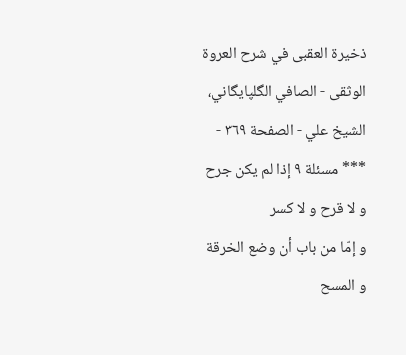ذخيرة العقبى في شرح العروة الوثقى - الصافي الگلپايگاني، الشيخ علي - الصفحة ٣٦٩ - *** مسئلة ٩ إذا لم يكن جرح و لا قرح و لا كسر
و إمّا من باب أن وضع الخرقة و المسح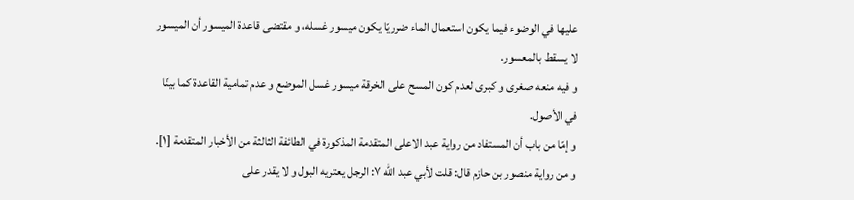عليها في الوضوء فيما يكون استعمال الماء ضرريّا يكون ميسور غسله، و مقتضى قاعدة الميسور أن الميسور لا يسقط بالمعسور.
و فيه منعه صغرى و كبرى لعدم كون المسح على الخرقة ميسور غسل الموضع و عدم تمامية القاعدة كما بينّا في الأصول.
و إمّا من باب أن المستفاد من رواية عبد الاعلى المتقدمة المذكورة في الطائفة الثالثة من الأخبار المتقدمة [١].
و من رواية منصور بن حازم قال: قلت لأبي عبد اللّه ٧: الرجل يعتريه البول و لا يقدر على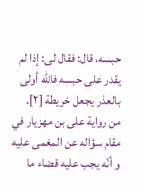حبسه، قال: فقال لى: إذا لم يقدر على حبسه فاللّه أولى بالعذر يجعل خريطة [٢].
من رواية على بن مهزيار في مقام سؤاله عن المغمى عليه و أنّه يجب عليه قضاء ما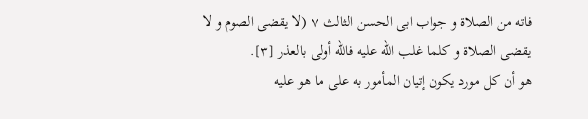فاته من الصلاة و جواب ابى الحسن الثالث ٧ (لا يقضى الصوم و لا يقضى الصلاة و كلما غلب اللّه عليه فاللّه أولى بالعذر [٣].
هو أن كل مورد يكون إتيان المأمور به على ما هو عليه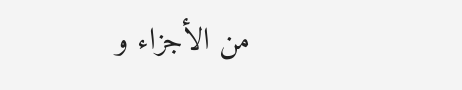من الأجزاء و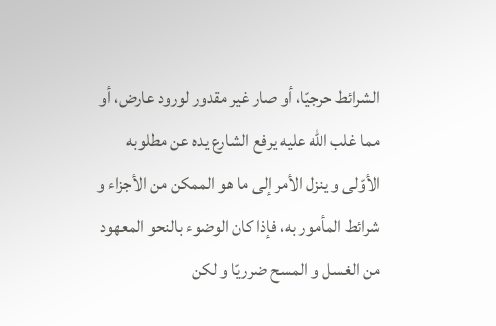الشرائط حرجيّا، أو صار غير مقدور لورود عارض، أو مما غلب اللّه عليه يرفع الشارع يده عن مطلوبه الأوّلى و ينزل الأمر إلى ما هو الممكن من الأجزاء و شرائط المأمور به، فإذا كان الوضوء بالنحو المعهود من الغسل و المسح ضرريّا و لكن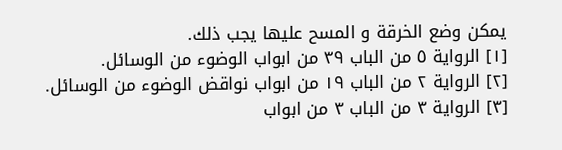يمكن وضع الخرقة و المسح عليها يجب ذلك.
[١] الرواية ٥ من الباب ٣٩ من ابواب الوضوء من الوسائل.
[٢] الرواية ٢ من الباب ١٩ من ابواب نواقض الوضوء من الوسائل.
[٣] الرواية ٣ من الباب ٣ من ابواب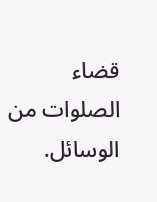قضاء الصلوات من الوسائل.